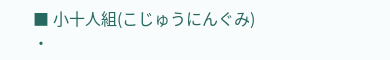■ 小十人組(こじゅうにんぐみ)
・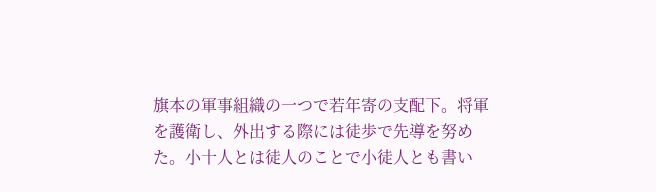旗本の軍事組織の一つで若年寄の支配下。将軍を護衛し、外出する際には徒歩で先導を努めた。小十人とは徒人のことで小徒人とも書い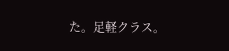た。足軽クラス。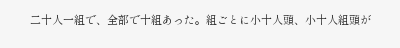二十人一組で、全部で十組あった。組ごとに小十人頭、小十人組頭が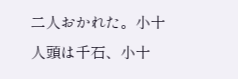二人おかれた。小十人頭は千石、小十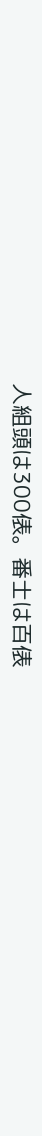人組頭は300俵。番士は百俵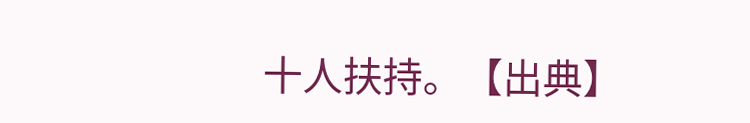十人扶持。【出典】